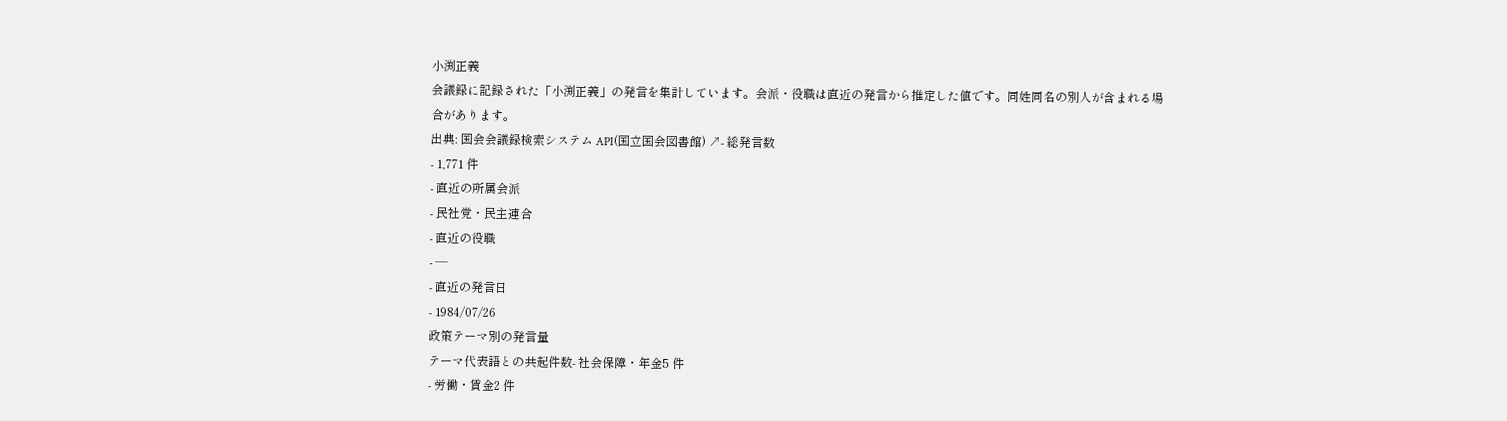小渕正義
会議録に記録された「小渕正義」の発言を集計しています。会派・役職は直近の発言から推定した値です。同姓同名の別人が含まれる場合があります。
出典: 国会会議録検索システム API(国立国会図書館) ↗- 総発言数
- 1,771 件
- 直近の所属会派
- 民社党・民主連合
- 直近の役職
- —
- 直近の発言日
- 1984/07/26
政策テーマ別の発言量
テーマ代表語との共起件数- 社会保障・年金5 件
- 労働・賃金2 件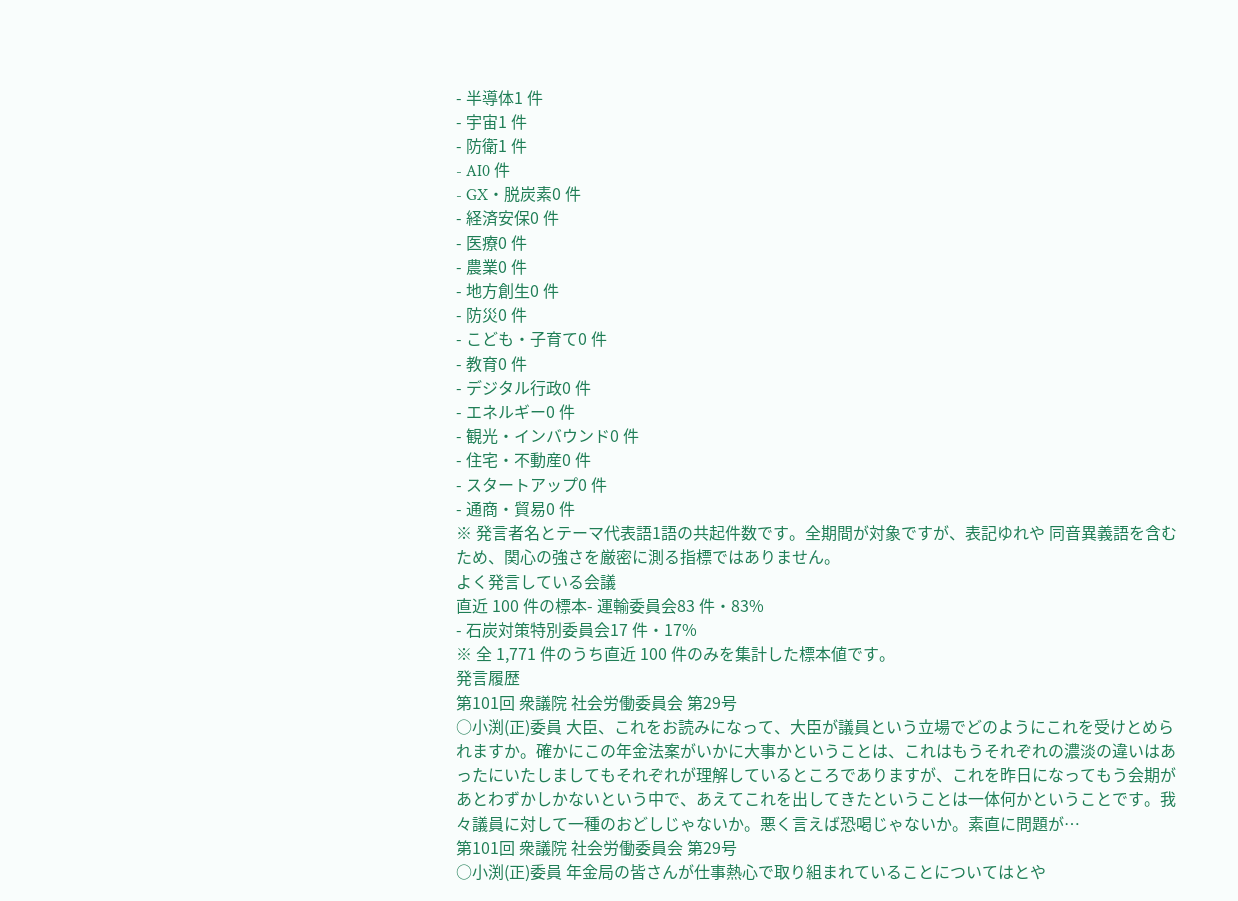- 半導体1 件
- 宇宙1 件
- 防衛1 件
- AI0 件
- GX・脱炭素0 件
- 経済安保0 件
- 医療0 件
- 農業0 件
- 地方創生0 件
- 防災0 件
- こども・子育て0 件
- 教育0 件
- デジタル行政0 件
- エネルギー0 件
- 観光・インバウンド0 件
- 住宅・不動産0 件
- スタートアップ0 件
- 通商・貿易0 件
※ 発言者名とテーマ代表語1語の共起件数です。全期間が対象ですが、表記ゆれや 同音異義語を含むため、関心の強さを厳密に測る指標ではありません。
よく発言している会議
直近 100 件の標本- 運輸委員会83 件・83%
- 石炭対策特別委員会17 件・17%
※ 全 1,771 件のうち直近 100 件のみを集計した標本値です。
発言履歴
第101回 衆議院 社会労働委員会 第29号
○小渕(正)委員 大臣、これをお読みになって、大臣が議員という立場でどのようにこれを受けとめられますか。確かにこの年金法案がいかに大事かということは、これはもうそれぞれの濃淡の違いはあったにいたしましてもそれぞれが理解しているところでありますが、これを昨日になってもう会期があとわずかしかないという中で、あえてこれを出してきたということは一体何かということです。我々議員に対して一種のおどしじゃないか。悪く言えば恐喝じゃないか。素直に問題が…
第101回 衆議院 社会労働委員会 第29号
○小渕(正)委員 年金局の皆さんが仕事熱心で取り組まれていることについてはとや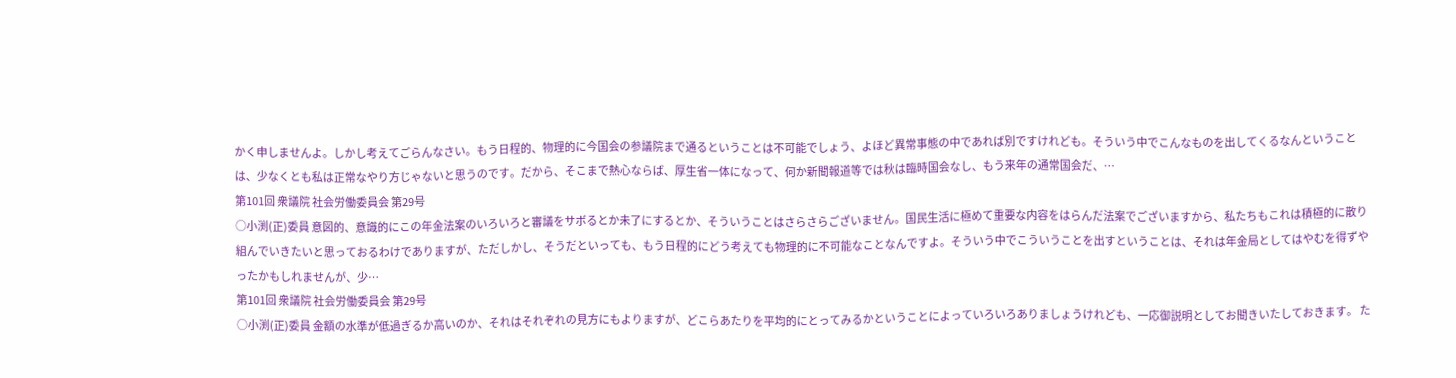かく申しませんよ。しかし考えてごらんなさい。もう日程的、物理的に今国会の参議院まで通るということは不可能でしょう、よほど異常事態の中であれば別ですけれども。そういう中でこんなものを出してくるなんということは、少なくとも私は正常なやり方じゃないと思うのです。だから、そこまで熱心ならば、厚生省一体になって、何か新聞報道等では秋は臨時国会なし、もう来年の通常国会だ、…
第101回 衆議院 社会労働委員会 第29号
○小渕(正)委員 意図的、意識的にこの年金法案のいろいろと審議をサボるとか未了にするとか、そういうことはさらさらございません。国民生活に極めて重要な内容をはらんだ法案でございますから、私たちもこれは積極的に散り組んでいきたいと思っておるわけでありますが、ただしかし、そうだといっても、もう日程的にどう考えても物理的に不可能なことなんですよ。そういう中でこういうことを出すということは、それは年金局としてはやむを得ずやったかもしれませんが、少…
第101回 衆議院 社会労働委員会 第29号
○小渕(正)委員 金額の水準が低過ぎるか高いのか、それはそれぞれの見方にもよりますが、どこらあたりを平均的にとってみるかということによっていろいろありましょうけれども、一応御説明としてお聞きいたしておきます。 た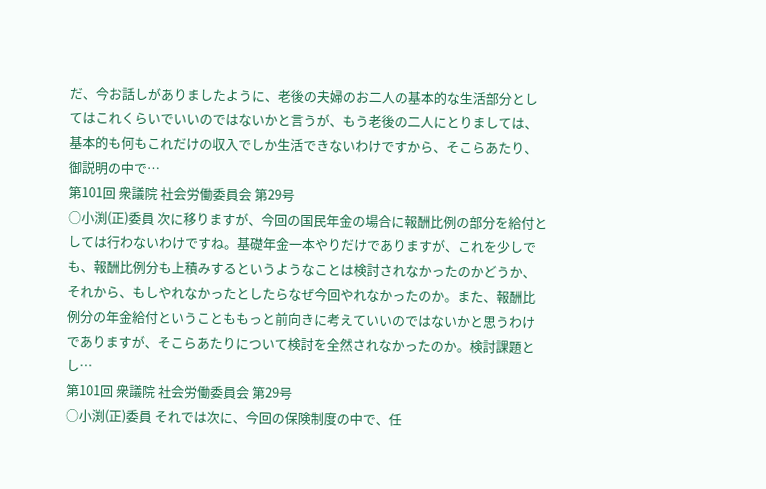だ、今お話しがありましたように、老後の夫婦のお二人の基本的な生活部分としてはこれくらいでいいのではないかと言うが、もう老後の二人にとりましては、基本的も何もこれだけの収入でしか生活できないわけですから、そこらあたり、御説明の中で…
第101回 衆議院 社会労働委員会 第29号
○小渕(正)委員 次に移りますが、今回の国民年金の場合に報酬比例の部分を給付としては行わないわけですね。基礎年金一本やりだけでありますが、これを少しでも、報酬比例分も上積みするというようなことは検討されなかったのかどうか、それから、もしやれなかったとしたらなぜ今回やれなかったのか。また、報酬比例分の年金給付ということももっと前向きに考えていいのではないかと思うわけでありますが、そこらあたりについて検討を全然されなかったのか。検討課題とし…
第101回 衆議院 社会労働委員会 第29号
○小渕(正)委員 それでは次に、今回の保険制度の中で、任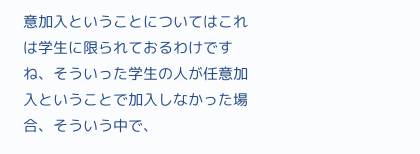意加入ということについてはこれは学生に限られておるわけですね、そういった学生の人が任意加入ということで加入しなかった場合、そういう中で、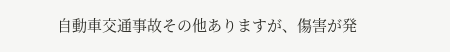自動車交通事故その他ありますが、傷害が発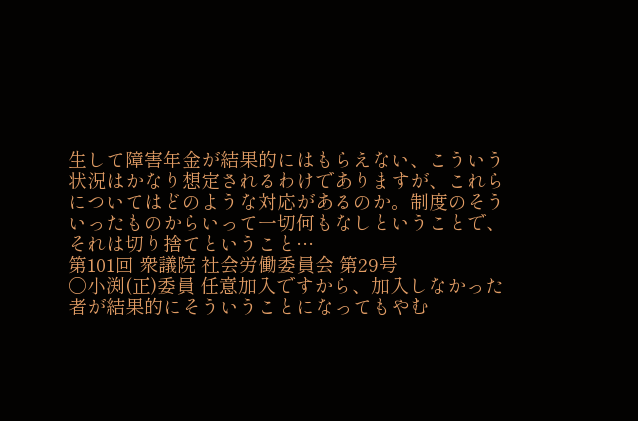生して障害年金が結果的にはもらえない、こういう状況はかなり想定されるわけでありますが、これらについてはどのような対応があるのか。制度のそういったものからいって一切何もなしということで、それは切り捨てということ…
第101回 衆議院 社会労働委員会 第29号
○小渕(正)委員 任意加入ですから、加入しなかった者が結果的にそういうことになってもやむ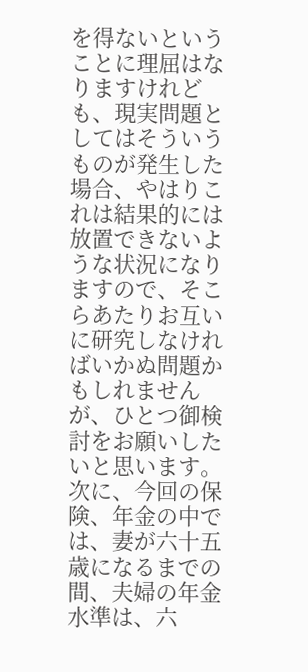を得ないということに理屈はなりますけれども、現実問題としてはそういうものが発生した場合、やはりこれは結果的には放置できないような状況になりますので、そこらあたりお互いに研究しなければいかぬ問題かもしれませんが、ひとつ御検討をお願いしたいと思います。 次に、今回の保険、年金の中では、妻が六十五歳になるまでの間、夫婦の年金水準は、六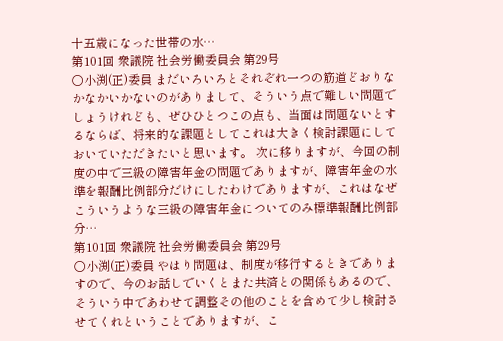十五歳になった世帯の水…
第101回 衆議院 社会労働委員会 第29号
○小渕(正)委員 まだいろいろとそれぞれ一つの筋道どおりなかなかいかないのがありまして、そういう点で難しい問題でしょうけれども、ぜひひとつこの点も、当面は問題ないとするならば、将来的な課題としてこれは大きく検討課題にしておいていただきたいと思います。 次に移りますが、今回の制度の中で三級の障害年金の問題でありますが、障害年金の水準を報酬比例部分だけにしたわけでありますが、これはなぜこういうような三級の障害年金についてのみ標準報酬比例部分…
第101回 衆議院 社会労働委員会 第29号
○小渕(正)委員 やはり問題は、制度が移行するときでありますので、今のお話しでいくとまた共済との関係もあるので、そういう中であわせて調整その他のことを含めて少し検討させてくれということでありますが、こ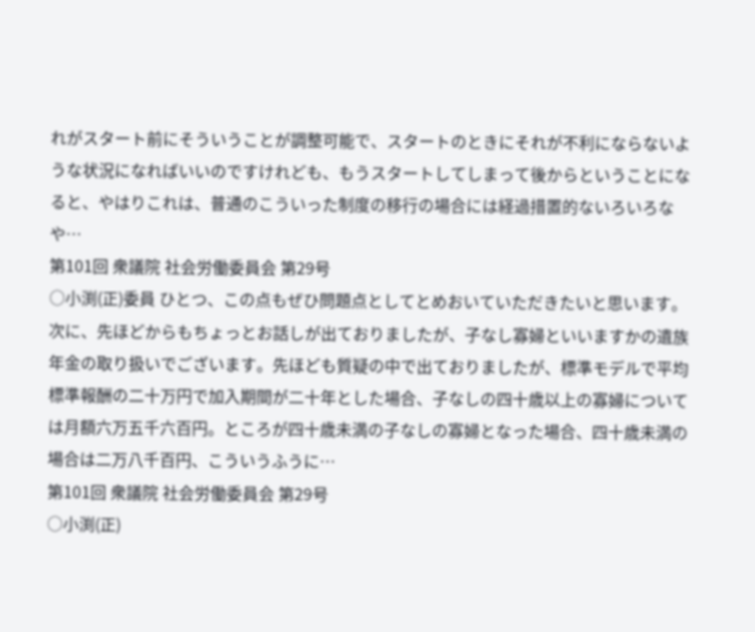れがスタート前にそういうことが調整可能で、スタートのときにそれが不利にならないような状況になればいいのですけれども、もうスタートしてしまって後からということになると、やはりこれは、普通のこういった制度の移行の場合には経過措置的ないろいろなや…
第101回 衆議院 社会労働委員会 第29号
○小渕(正)委員 ひとつ、この点もぜひ問題点としてとめおいていただきたいと思います。 次に、先ほどからもちょっとお話しが出ておりましたが、子なし寡婦といいますかの遺族年金の取り扱いでございます。先ほども質疑の中で出ておりましたが、標準モデルで平均標準報酬の二十万円で加入期間が二十年とした場合、子なしの四十歳以上の寡婦については月額六万五千六百円。ところが四十歳未満の子なしの寡婦となった場合、四十歳未満の場合は二万八千百円、こういうふうに…
第101回 衆議院 社会労働委員会 第29号
○小渕(正)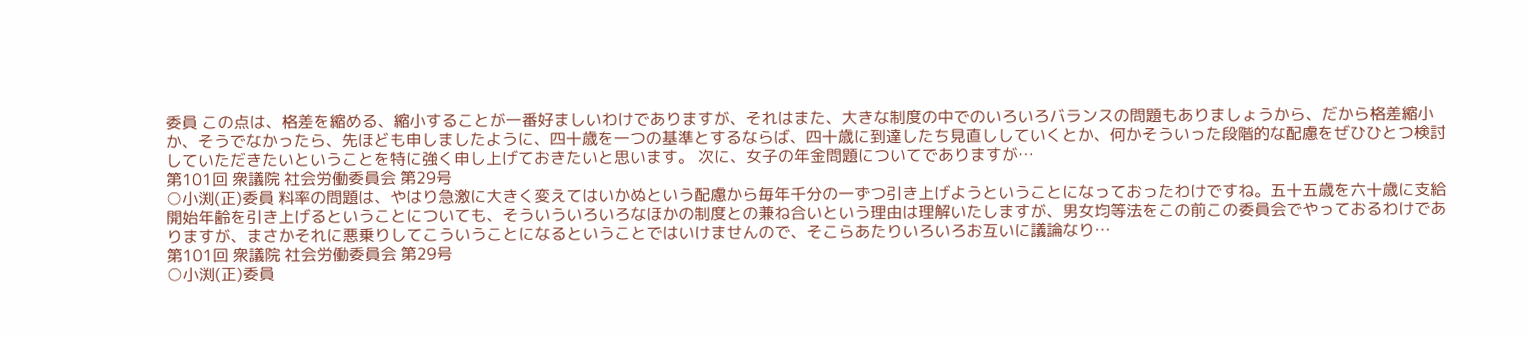委員 この点は、格差を縮める、縮小することが一番好ましいわけでありますが、それはまた、大きな制度の中でのいろいろバランスの問題もありましょうから、だから格差縮小か、そうでなかったら、先ほども申しましたように、四十歳を一つの基準とするならば、四十歳に到達したち見直ししていくとか、何かそういった段階的な配慮をぜひひとつ検討していただきたいということを特に強く申し上げておきたいと思います。 次に、女子の年金問題についてでありますが…
第101回 衆議院 社会労働委員会 第29号
○小渕(正)委員 料率の問題は、やはり急激に大きく変えてはいかぬという配慮から毎年千分の一ずつ引き上げようということになっておったわけですね。五十五歳を六十歳に支給開始年齢を引き上げるということについても、そういういろいろなほかの制度との兼ね合いという理由は理解いたしますが、男女均等法をこの前この委員会でやっておるわけでありますが、まさかそれに悪乗りしてこういうことになるということではいけませんので、そこらあたりいろいろお互いに議論なり…
第101回 衆議院 社会労働委員会 第29号
○小渕(正)委員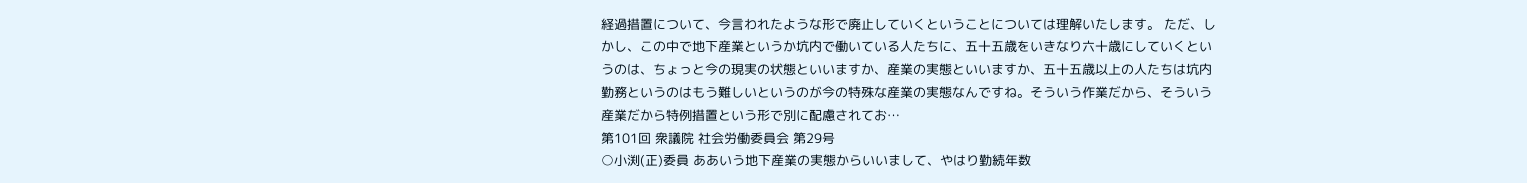経過措置について、今言われたような形で廃止していくということについては理解いたします。 ただ、しかし、この中で地下産業というか坑内で働いている人たちに、五十五歳をいきなり六十歳にしていくというのは、ちょっと今の現実の状態といいますか、産業の実態といいますか、五十五歳以上の人たちは坑内勤務というのはもう難しいというのが今の特殊な産業の実態なんですね。そういう作業だから、そういう産業だから特例措置という形で別に配慮されてお…
第101回 衆議院 社会労働委員会 第29号
○小渕(正)委員 ああいう地下産業の実態からいいまして、やはり勤続年数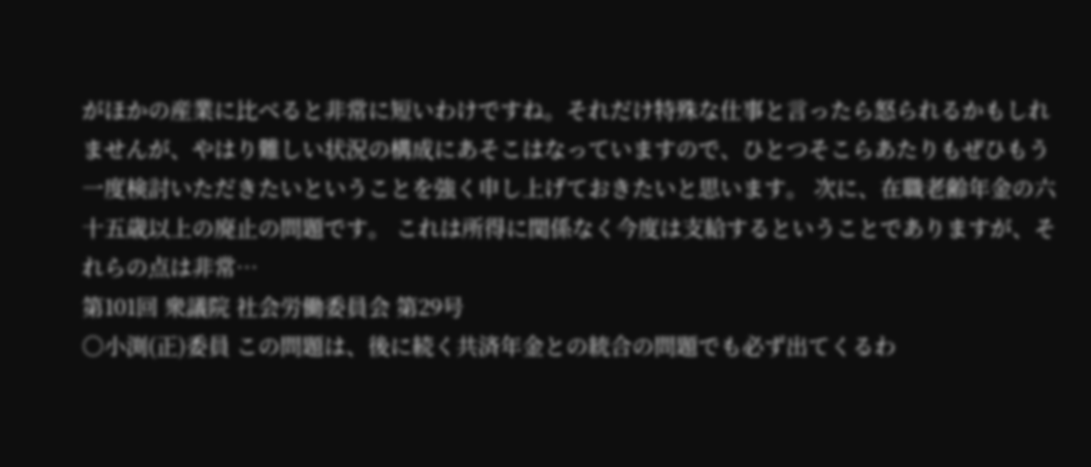がほかの産業に比べると非常に短いわけですね。それだけ特殊な仕事と言ったら怒られるかもしれませんが、やはり難しい状況の構成にあそこはなっていますので、ひとつそこらあたりもぜひもう一度検討いただきたいということを強く申し上げておきたいと思います。 次に、在職老齢年金の六十五歳以上の廃止の問題です。 これは所得に関係なく今度は支給するということでありますが、それらの点は非常…
第101回 衆議院 社会労働委員会 第29号
○小渕(正)委員 この問題は、後に続く共済年金との統合の問題でも必ず出てくるわ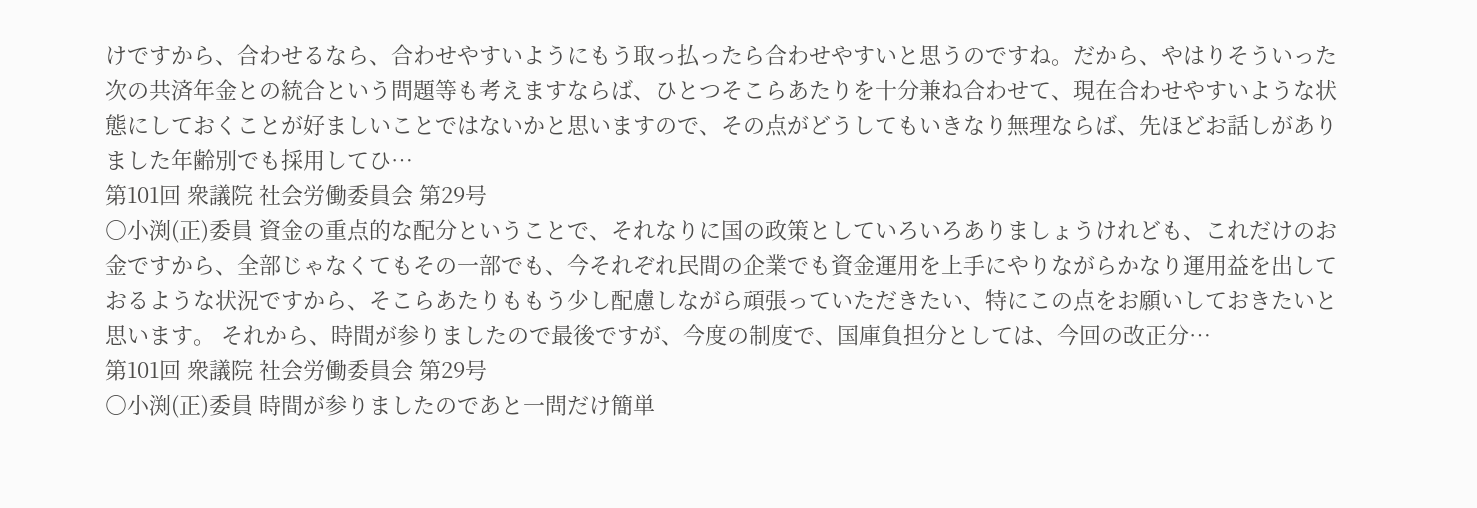けですから、合わせるなら、合わせやすいようにもう取っ払ったら合わせやすいと思うのですね。だから、やはりそういった次の共済年金との統合という問題等も考えますならば、ひとつそこらあたりを十分兼ね合わせて、現在合わせやすいような状態にしておくことが好ましいことではないかと思いますので、その点がどうしてもいきなり無理ならば、先ほどお話しがありました年齢別でも採用してひ…
第101回 衆議院 社会労働委員会 第29号
○小渕(正)委員 資金の重点的な配分ということで、それなりに国の政策としていろいろありましょうけれども、これだけのお金ですから、全部じゃなくてもその一部でも、今それぞれ民間の企業でも資金運用を上手にやりながらかなり運用益を出しておるような状況ですから、そこらあたりももう少し配慮しながら頑張っていただきたい、特にこの点をお願いしておきたいと思います。 それから、時間が参りましたので最後ですが、今度の制度で、国庫負担分としては、今回の改正分…
第101回 衆議院 社会労働委員会 第29号
○小渕(正)委員 時間が参りましたのであと一問だけ簡単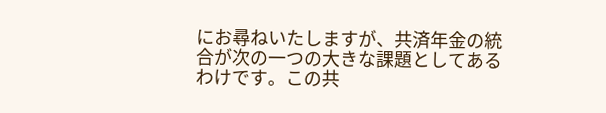にお尋ねいたしますが、共済年金の統合が次の一つの大きな課題としてあるわけです。この共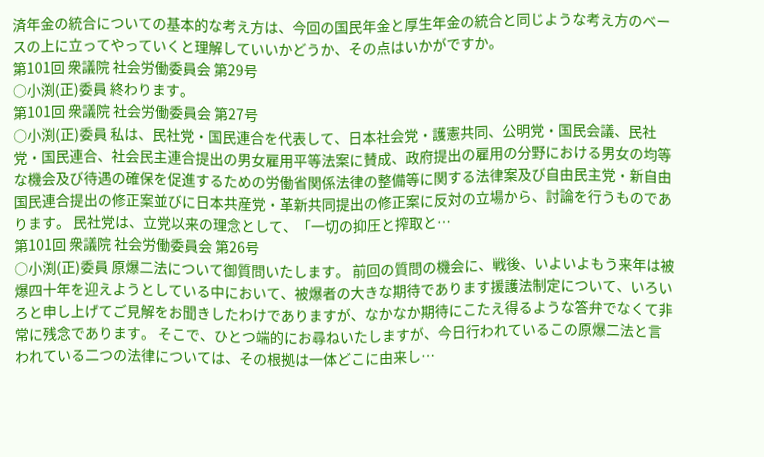済年金の統合についての基本的な考え方は、今回の国民年金と厚生年金の統合と同じような考え方のベースの上に立ってやっていくと理解していいかどうか、その点はいかがですか。
第101回 衆議院 社会労働委員会 第29号
○小渕(正)委員 終わります。
第101回 衆議院 社会労働委員会 第27号
○小渕(正)委員 私は、民社党・国民連合を代表して、日本社会党・護憲共同、公明党・国民会議、民社党・国民連合、社会民主連合提出の男女雇用平等法案に賛成、政府提出の雇用の分野における男女の均等な機会及び待遇の確保を促進するための労働省関係法律の整備等に関する法律案及び自由民主党・新自由国民連合提出の修正案並びに日本共産党・革新共同提出の修正案に反対の立場から、討論を行うものであります。 民社党は、立党以来の理念として、「一切の抑圧と搾取と…
第101回 衆議院 社会労働委員会 第26号
○小渕(正)委員 原爆二法について御質問いたします。 前回の質問の機会に、戦後、いよいよもう来年は被爆四十年を迎えようとしている中において、被爆者の大きな期待であります援護法制定について、いろいろと申し上げてご見解をお聞きしたわけでありますが、なかなか期待にこたえ得るような答弁でなくて非常に残念であります。 そこで、ひとつ端的にお尋ねいたしますが、今日行われているこの原爆二法と言われている二つの法律については、その根拠は一体どこに由来し…